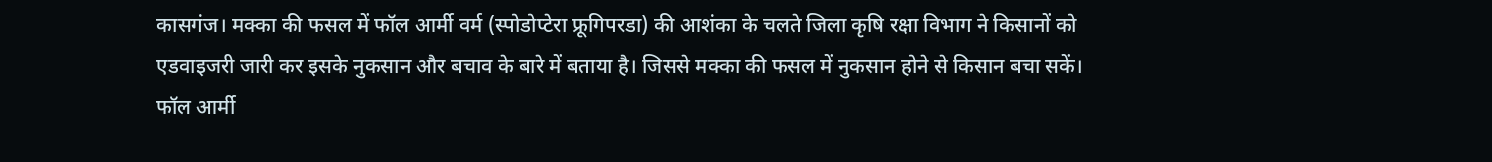कासगंज। मक्का की फसल में फॉल आर्मी वर्म (स्पोडोप्टेरा फ्रूगिपरडा) की आशंका के चलते जिला कृषि रक्षा विभाग ने किसानों को एडवाइजरी जारी कर इसके नुकसान और बचाव के बारे में बताया है। जिससे मक्का की फसल में नुकसान होने से किसान बचा सकें। फॉल आर्मी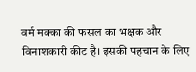वर्म मक्का की फसल का भक्षक और विनाशकारी कीट है। इसकी पहचान के लिए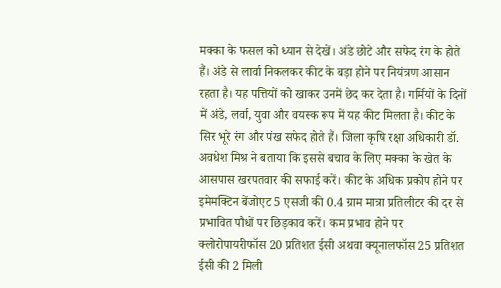मक्का के फसल को ध्यान से देखें। अंडे छोटे और सफेद रंग के होते हैं। अंडे से लार्वा निकलकर कीट के बड़ा होने पर नियंत्रण आसान रहता है। यह पत्तियों को खाकर उनमें छेद कर देता है। गर्मियों के दिनों में अंडे, लर्वा, युवा और वयस्क रूप में यह कीट मिलता है। कीट के सिर भूरे रंग और पंख सफेद होते हैं। जिला कृषि रक्षा अधिकारी डॉ. अवधेश मिश्र ने बताया कि इससे बचाव के लिए मक्का के खेत के आसपास खरपतवार की सफाई करें। कीट के अधिक प्रकोप होने पर इमेमक्टिन बेंजोएट 5 एसजी की 0.4 ग्राम मात्रा प्रतिलीटर की दर से प्रभावित पौधों पर छिड़काव करें। कम प्रभाव होने पर क्लोरोपायरीफॉस 20 प्रतिशत ईसी अथवा क्यूनालफॉस 25 प्रतिशत ईसी की 2 मिली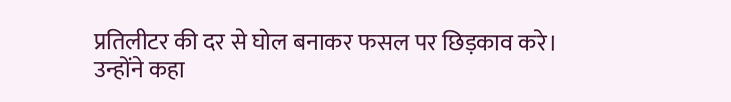प्रतिलीटर की दर से घोल बनाकर फसल पर छिड़काव करे। उन्होंने कहा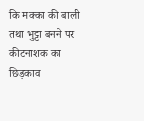कि मक्का की बाली तथा भुट्टा बनने पर कीटनाशक का छिड़काव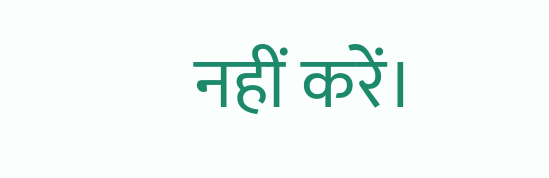नहीं करें।